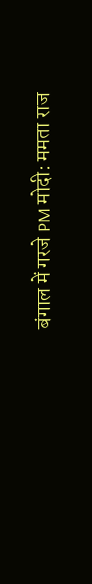बंगाल में गरजे PM मोदी: ममता राज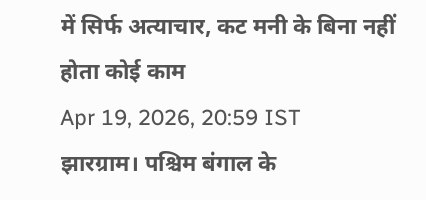में सिर्फ अत्याचार, कट मनी के बिना नहीं होता कोई काम
Apr 19, 2026, 20:59 IST
झारग्राम। पश्चिम बंगाल के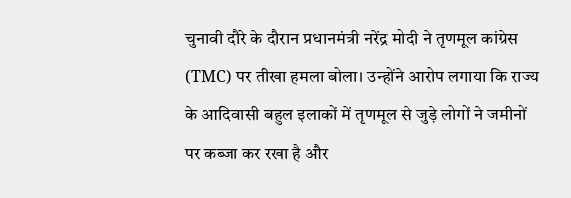चुनावी दौरे के दौरान प्रधानमंत्री नरेंद्र मोदी ने तृणमूल कांग्रेस (TMC) पर तीखा हमला बोला। उन्होंने आरोप लगाया कि राज्य के आदिवासी बहुल इलाकों में तृणमूल से जुड़े लोगों ने जमीनों पर कब्जा कर रखा है और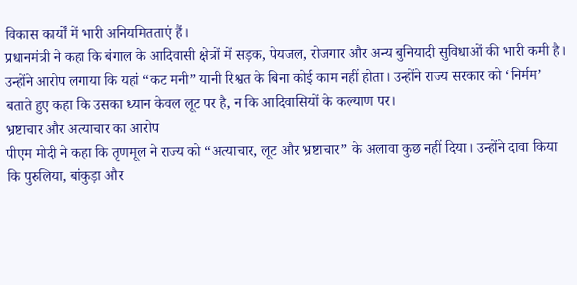विकास कार्यों में भारी अनियमितताएं हैं।
प्रधानमंत्री ने कहा कि बंगाल के आदिवासी क्षेत्रों में सड़क, पेयजल, रोजगार और अन्य बुनियादी सुविधाओं की भारी कमी है। उन्होंने आरोप लगाया कि यहां “कट मनी” यानी रिश्वत के बिना कोई काम नहीं होता। उन्होंने राज्य सरकार को ‘निर्मम’ बताते हुए कहा कि उसका ध्यान केवल लूट पर है, न कि आदिवासियों के कल्याण पर।
भ्रष्टाचार और अत्याचार का आरोप
पीएम मोदी ने कहा कि तृणमूल ने राज्य को “अत्याचार, लूट और भ्रष्टाचार” के अलावा कुछ नहीं दिया। उन्होंने दावा किया कि पुरुलिया, बांकुड़ा और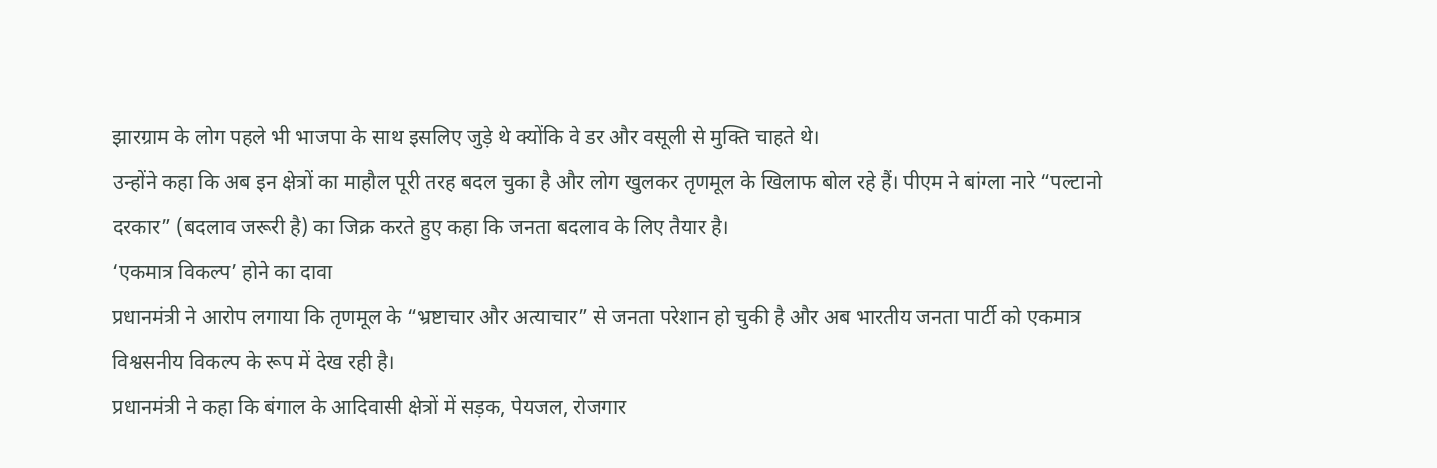झारग्राम के लोग पहले भी भाजपा के साथ इसलिए जुड़े थे क्योंकि वे डर और वसूली से मुक्ति चाहते थे।
उन्होंने कहा कि अब इन क्षेत्रों का माहौल पूरी तरह बदल चुका है और लोग खुलकर तृणमूल के खिलाफ बोल रहे हैं। पीएम ने बांग्ला नारे “पल्टानो दरकार” (बदलाव जरूरी है) का जिक्र करते हुए कहा कि जनता बदलाव के लिए तैयार है।
‘एकमात्र विकल्प’ होने का दावा
प्रधानमंत्री ने आरोप लगाया कि तृणमूल के “भ्रष्टाचार और अत्याचार” से जनता परेशान हो चुकी है और अब भारतीय जनता पार्टी को एकमात्र विश्वसनीय विकल्प के रूप में देख रही है।
प्रधानमंत्री ने कहा कि बंगाल के आदिवासी क्षेत्रों में सड़क, पेयजल, रोजगार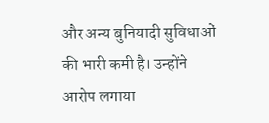और अन्य बुनियादी सुविधाओं की भारी कमी है। उन्होंने आरोप लगाया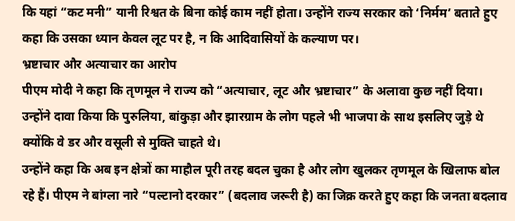कि यहां “कट मनी” यानी रिश्वत के बिना कोई काम नहीं होता। उन्होंने राज्य सरकार को ‘निर्मम’ बताते हुए कहा कि उसका ध्यान केवल लूट पर है, न कि आदिवासियों के कल्याण पर।
भ्रष्टाचार और अत्याचार का आरोप
पीएम मोदी ने कहा कि तृणमूल ने राज्य को “अत्याचार, लूट और भ्रष्टाचार” के अलावा कुछ नहीं दिया। उन्होंने दावा किया कि पुरुलिया, बांकुड़ा और झारग्राम के लोग पहले भी भाजपा के साथ इसलिए जुड़े थे क्योंकि वे डर और वसूली से मुक्ति चाहते थे।
उन्होंने कहा कि अब इन क्षेत्रों का माहौल पूरी तरह बदल चुका है और लोग खुलकर तृणमूल के खिलाफ बोल रहे हैं। पीएम ने बांग्ला नारे “पल्टानो दरकार” (बदलाव जरूरी है) का जिक्र करते हुए कहा कि जनता बदलाव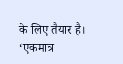के लिए तैयार है।
‘एकमात्र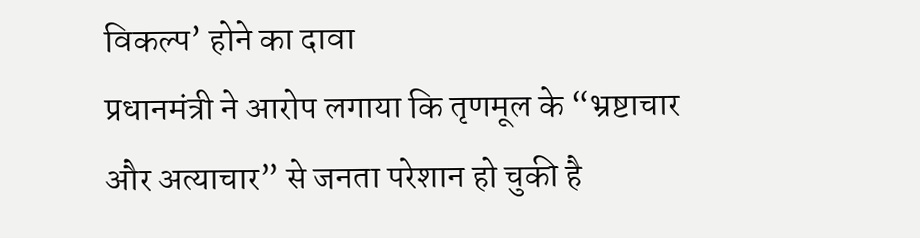विकल्प’ होने का दावा
प्रधानमंत्री ने आरोप लगाया कि तृणमूल के “भ्रष्टाचार और अत्याचार” से जनता परेशान हो चुकी है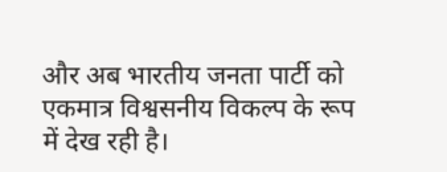और अब भारतीय जनता पार्टी को एकमात्र विश्वसनीय विकल्प के रूप में देख रही है।